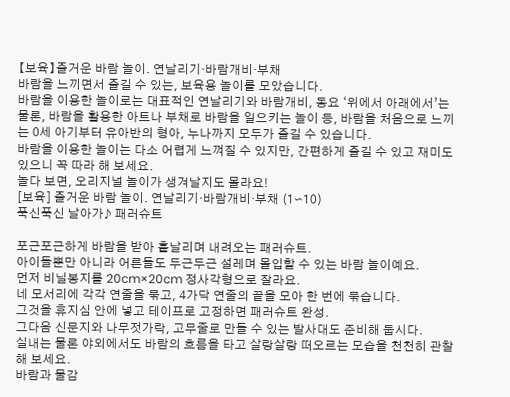【보육】즐거운 바람 놀이. 연날리기·바람개비·부채
바람을 느끼면서 즐길 수 있는, 보육용 놀이를 모았습니다.
바람을 이용한 놀이로는 대표적인 연날리기와 바람개비, 동요 ‘위에서 아래에서’는 물론, 바람을 활용한 아트나 부채로 바람을 일으키는 놀이 등, 바람을 처음으로 느끼는 0세 아기부터 유아반의 형아, 누나까지 모두가 즐길 수 있습니다.
바람을 이용한 놀이는 다소 어렵게 느껴질 수 있지만, 간편하게 즐길 수 있고 재미도 있으니 꼭 따라 해 보세요.
놀다 보면, 오리지널 놀이가 생겨날지도 몰라요!
[보육] 즐거운 바람 놀이. 연날리기·바람개비·부채 (1〜10)
푹신푹신 날아가♪ 패러슈트

포근포근하게 바람을 받아 흩날리며 내려오는 패러슈트.
아이들뿐만 아니라 어른들도 두근두근 설레며 몰입할 수 있는 바람 놀이예요.
먼저 비닐봉지를 20cm×20cm 정사각형으로 잘라요.
네 모서리에 각각 연줄을 묶고, 4가닥 연줄의 끝을 모아 한 번에 묶습니다.
그것을 휴지심 안에 넣고 테이프로 고정하면 패러슈트 완성.
그다음 신문지와 나무젓가락, 고무줄로 만들 수 있는 발사대도 준비해 둡시다.
실내는 물론 야외에서도 바람의 흐름을 타고 살랑살랑 떠오르는 모습을 천천히 관찰해 보세요.
바람과 물감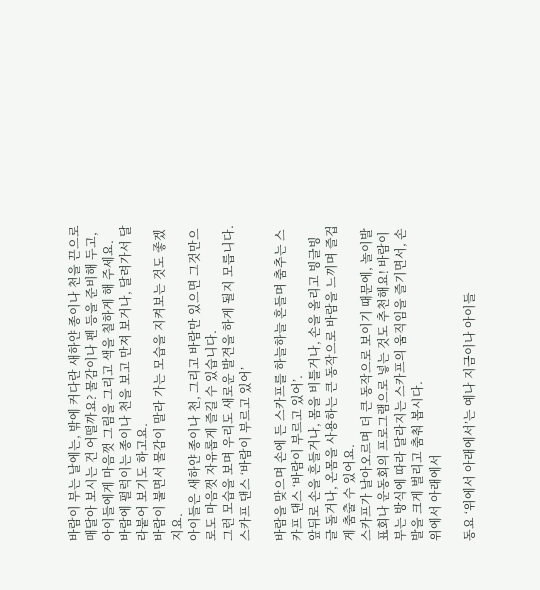바람이 부는 날에는, 밖에 커다란 새하얀 종이나 천을 끈으로 매달아 보시는 건 어떨까요? 물감이나 펜 등을 준비해 두고, 아이들에게 마음껏 그림을 그리고 색을 칠하게 해 주세요.
바람에 펄럭이는 종이나 천을 보고 만져 보거나, 달려가서 달라붙어 보기도 하고요.
바람이 불면서 물감이 말라 가는 모습을 지켜보는 것도 좋겠지요.
아이들은 새하얀 종이나 천, 그리고 바람만 있으면 그것만으로도 마음껏 자유롭게 즐길 수 있습니다.
그런 모습을 보며 우리도 새로운 발견을 하게 될지 모릅니다.
스카프 댄스 ‘바람이 부르고 있어’

바람을 맞으며 손에 든 스카프를 하늘하늘 흔들며 춤추는 스카프 댄스 ‘바람이 부르고 있어’.
앞뒤로 손을 흔들거나, 몸을 비틀거나, 손을 올리고 빙글빙글 돌거나, 온몸을 사용하는 큰 동작으로 바람을 느끼며 즐겁게 춤출 수 있어요.
스카프가 날아오르며 더 큰 동작으로 보이기 때문에, 놀이발표회나 운동회의 프로그램으로 넣는 것도 추천해요! 바람이 부는 방식에 따라 달라지는 스카프의 움직임을 즐기면서, 손발을 크게 벌리고 춤춰 봅시다.
위에서 아래에서

동요 ‘위에서 아래에서’는 예나 지금이나 아이들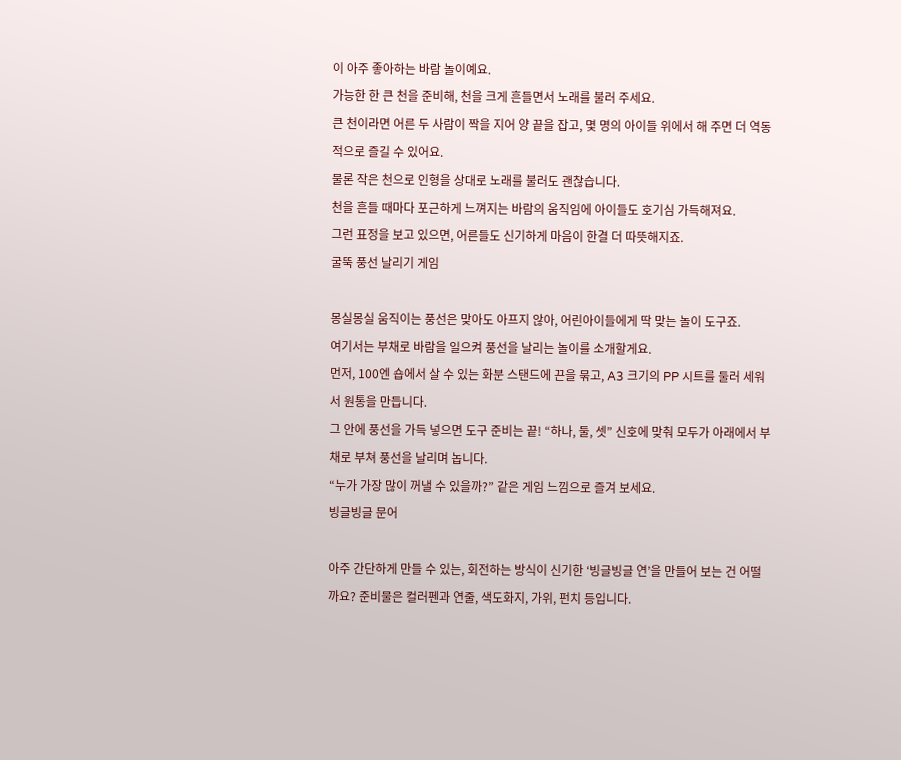이 아주 좋아하는 바람 놀이예요.
가능한 한 큰 천을 준비해, 천을 크게 흔들면서 노래를 불러 주세요.
큰 천이라면 어른 두 사람이 짝을 지어 양 끝을 잡고, 몇 명의 아이들 위에서 해 주면 더 역동적으로 즐길 수 있어요.
물론 작은 천으로 인형을 상대로 노래를 불러도 괜찮습니다.
천을 흔들 때마다 포근하게 느껴지는 바람의 움직임에 아이들도 호기심 가득해져요.
그런 표정을 보고 있으면, 어른들도 신기하게 마음이 한결 더 따뜻해지죠.
굴뚝 풍선 날리기 게임

몽실몽실 움직이는 풍선은 맞아도 아프지 않아, 어린아이들에게 딱 맞는 놀이 도구죠.
여기서는 부채로 바람을 일으켜 풍선을 날리는 놀이를 소개할게요.
먼저, 100엔 숍에서 살 수 있는 화분 스탠드에 끈을 묶고, A3 크기의 PP 시트를 둘러 세워서 원통을 만듭니다.
그 안에 풍선을 가득 넣으면 도구 준비는 끝! “하나, 둘, 셋” 신호에 맞춰 모두가 아래에서 부채로 부쳐 풍선을 날리며 놉니다.
“누가 가장 많이 꺼낼 수 있을까?” 같은 게임 느낌으로 즐겨 보세요.
빙글빙글 문어

아주 간단하게 만들 수 있는, 회전하는 방식이 신기한 ‘빙글빙글 연’을 만들어 보는 건 어떨까요? 준비물은 컬러펜과 연줄, 색도화지, 가위, 펀치 등입니다.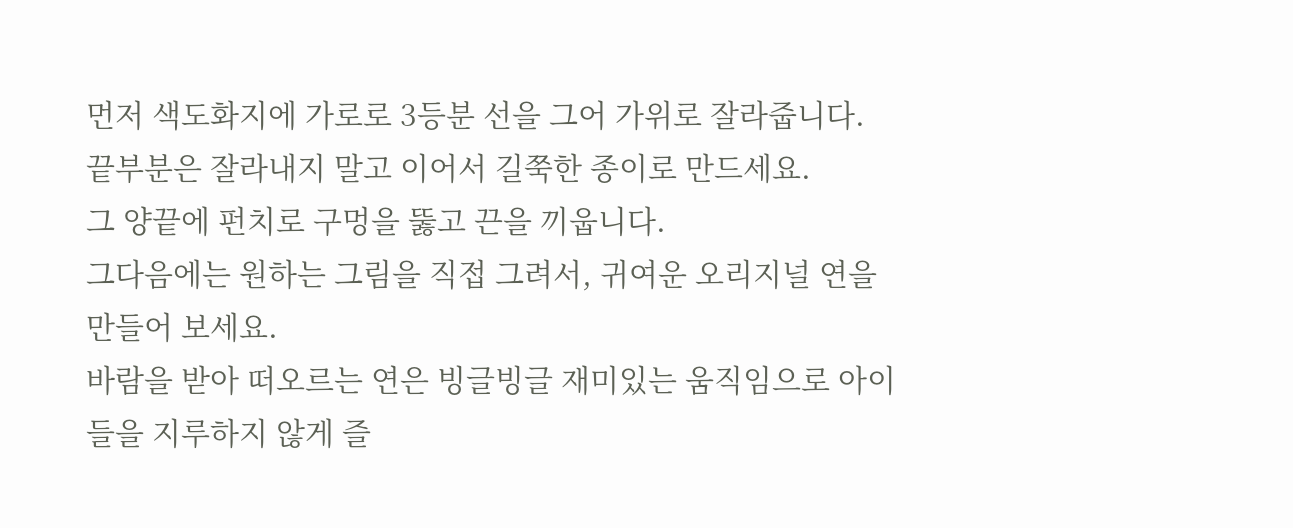먼저 색도화지에 가로로 3등분 선을 그어 가위로 잘라줍니다.
끝부분은 잘라내지 말고 이어서 길쭉한 종이로 만드세요.
그 양끝에 펀치로 구멍을 뚫고 끈을 끼웁니다.
그다음에는 원하는 그림을 직접 그려서, 귀여운 오리지널 연을 만들어 보세요.
바람을 받아 떠오르는 연은 빙글빙글 재미있는 움직임으로 아이들을 지루하지 않게 즐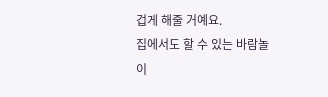겁게 해줄 거예요.
집에서도 할 수 있는 바람놀이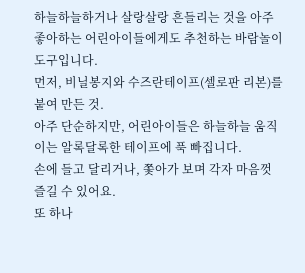하늘하늘하거나 살랑살랑 흔들리는 것을 아주 좋아하는 어린아이들에게도 추천하는 바람놀이 도구입니다.
먼저, 비닐봉지와 수즈란테이프(셀로판 리본)를 붙여 만든 것.
아주 단순하지만, 어린아이들은 하늘하늘 움직이는 알록달록한 테이프에 푹 빠집니다.
손에 들고 달리거나, 쫓아가 보며 각자 마음껏 즐길 수 있어요.
또 하나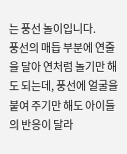는 풍선 놀이입니다.
풍선의 매듭 부분에 연줄을 달아 연처럼 놀기만 해도 되는데, 풍선에 얼굴을 붙여 주기만 해도 아이들의 반응이 달라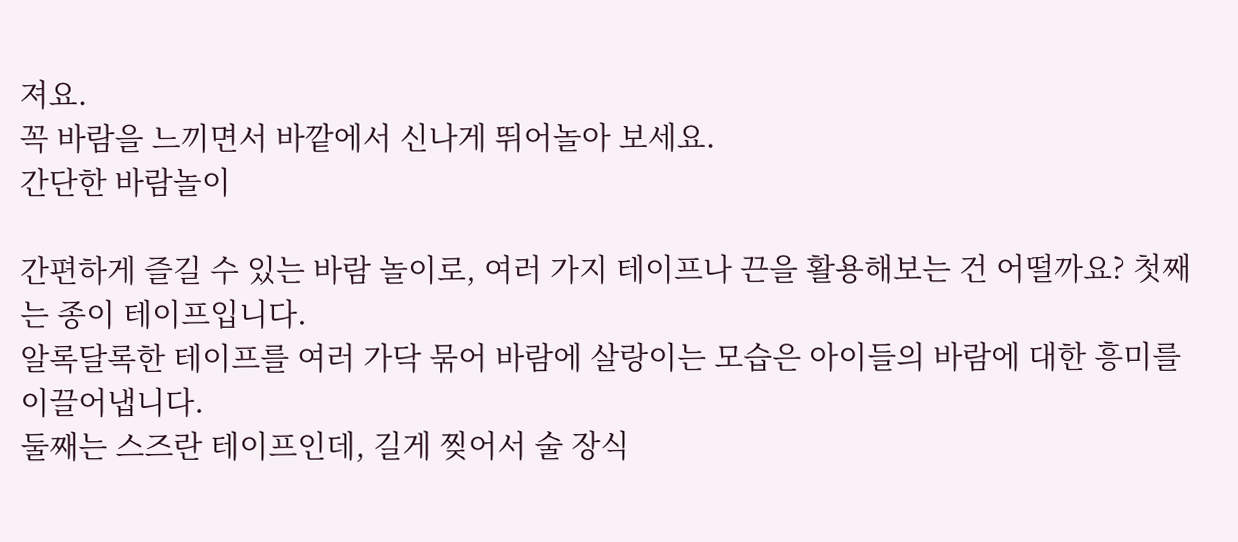져요.
꼭 바람을 느끼면서 바깥에서 신나게 뛰어놀아 보세요.
간단한 바람놀이

간편하게 즐길 수 있는 바람 놀이로, 여러 가지 테이프나 끈을 활용해보는 건 어떨까요? 첫째는 종이 테이프입니다.
알록달록한 테이프를 여러 가닥 묶어 바람에 살랑이는 모습은 아이들의 바람에 대한 흥미를 이끌어냅니다.
둘째는 스즈란 테이프인데, 길게 찢어서 술 장식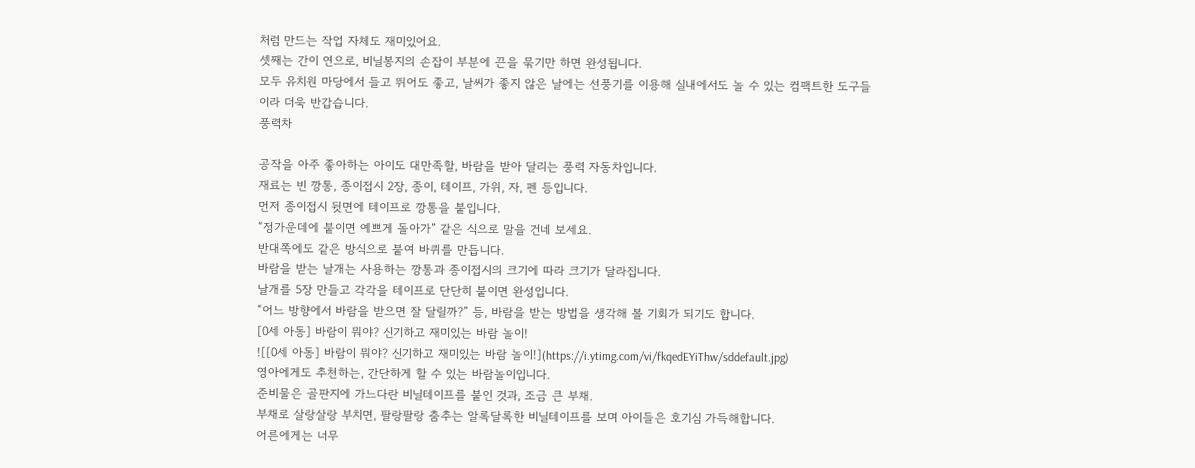처럼 만드는 작업 자체도 재미있어요.
셋째는 간이 연으로, 비닐봉지의 손잡이 부분에 끈을 묶기만 하면 완성됩니다.
모두 유치원 마당에서 들고 뛰어도 좋고, 날씨가 좋지 않은 날에는 선풍기를 이용해 실내에서도 놀 수 있는 컴팩트한 도구들이라 더욱 반갑습니다.
풍력차

공작을 아주 좋아하는 아이도 대만족할, 바람을 받아 달리는 풍력 자동차입니다.
재료는 빈 깡통, 종이접시 2장, 종이, 테이프, 가위, 자, 펜 등입니다.
먼저 종이접시 뒷면에 테이프로 깡통을 붙입니다.
“정가운데에 붙이면 예쁘게 돌아가” 같은 식으로 말을 건네 보세요.
반대쪽에도 같은 방식으로 붙여 바퀴를 만듭니다.
바람을 받는 날개는 사용하는 깡통과 종이접시의 크기에 따라 크기가 달라집니다.
날개를 5장 만들고 각각을 테이프로 단단히 붙이면 완성입니다.
“어느 방향에서 바람을 받으면 잘 달릴까?” 등, 바람을 받는 방법을 생각해 볼 기회가 되기도 합니다.
[0세 아동] 바람이 뭐야? 신기하고 재미있는 바람 놀이!
![[0세 아동] 바람이 뭐야? 신기하고 재미있는 바람 놀이!](https://i.ytimg.com/vi/fkqedEYiThw/sddefault.jpg)
영아에게도 추천하는, 간단하게 할 수 있는 바람놀이입니다.
준비물은 골판지에 가느다란 비닐테이프를 붙인 것과, 조금 큰 부채.
부채로 살랑살랑 부치면, 팔랑팔랑 춤추는 알록달록한 비닐테이프를 보며 아이들은 호기심 가득해합니다.
어른에게는 너무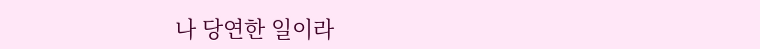나 당연한 일이라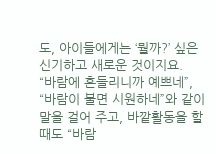도, 아이들에게는 ‘뭘까?’ 싶은 신기하고 새로운 것이지요.
“바람에 흔들리니까 예쁘네”, “바람이 불면 시원하네”와 같이 말을 걸어 주고, 바깥활동을 할 때도 “바람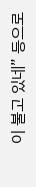이 불고 있네” 등으로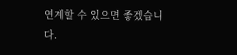연계할 수 있으면 좋겠습니다.